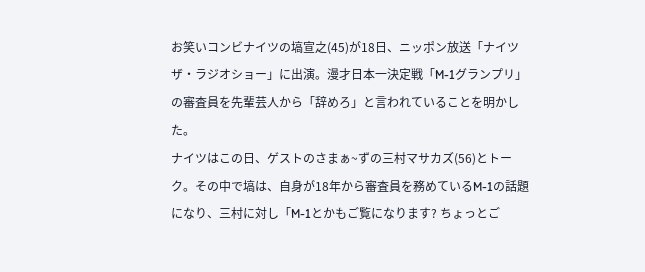お笑いコンビナイツの塙宣之(45)が18日、ニッポン放送「ナイツ ザ・ラジオショー」に出演。漫才日本一決定戦「M-1グランプリ」の審査員を先輩芸人から「辞めろ」と言われていることを明かした。
ナイツはこの日、ゲストのさまぁ~ずの三村マサカズ(56)とトーク。その中で塙は、自身が18年から審査員を務めているM-1の話題になり、三村に対し「M-1とかもご覧になります? ちょっとご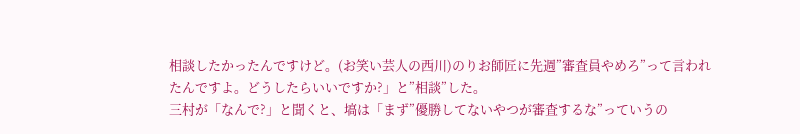相談したかったんですけど。(お笑い芸人の西川)のりお師匠に先週”審査員やめろ”って言われたんですよ。どうしたらいいですか?」と”相談”した。
三村が「なんで?」と聞くと、塙は「まず”優勝してないやつが審査するな”っていうの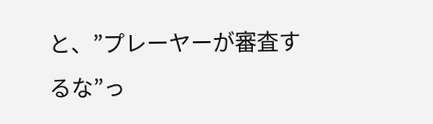と、”プレーヤーが審査するな”っ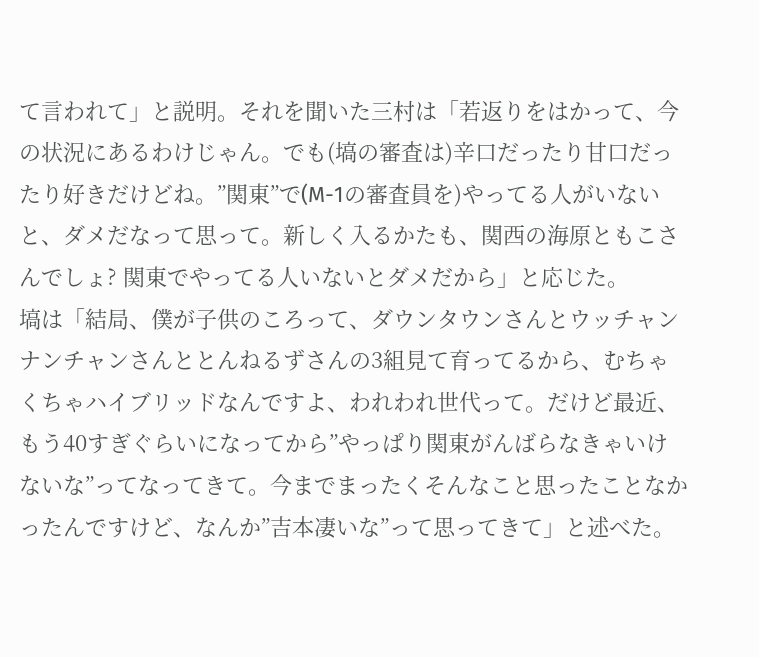て言われて」と説明。それを聞いた三村は「若返りをはかって、今の状況にあるわけじゃん。でも(塙の審査は)辛口だったり甘口だったり好きだけどね。”関東”で(M-1の審査員を)やってる人がいないと、ダメだなって思って。新しく入るかたも、関西の海原ともこさんでしょ? 関東でやってる人いないとダメだから」と応じた。
塙は「結局、僕が子供のころって、ダウンタウンさんとウッチャンナンチャンさんととんねるずさんの3組見て育ってるから、むちゃくちゃハイブリッドなんですよ、われわれ世代って。だけど最近、もう40すぎぐらいになってから”やっぱり関東がんばらなきゃいけないな”ってなってきて。今までまったくそんなこと思ったことなかったんですけど、なんか”吉本凄いな”って思ってきて」と述べた。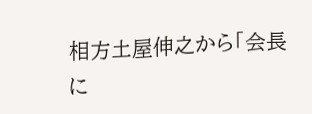相方土屋伸之から「会長に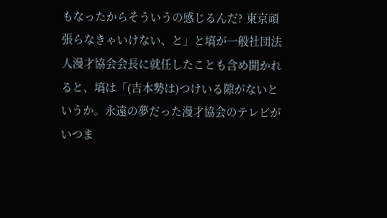もなったからそういうの感じるんだ? 東京頑張らなきゃいけない、と」と塙が一般社団法人漫才協会会長に就任したことも含め聞かれると、塙は「(吉本勢は)つけいる隙がないというか。永遠の夢だった漫才協会のテレビがいつま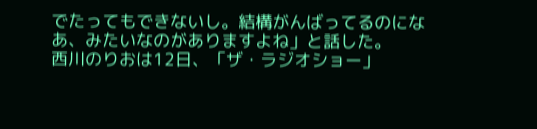でたってもできないし。結構がんばってるのになあ、みたいなのがありますよね」と話した。
西川のりおは12日、「ザ・ラジオショー」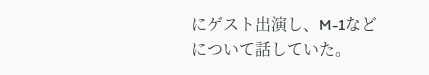にゲスト出演し、M-1などについて話していた。